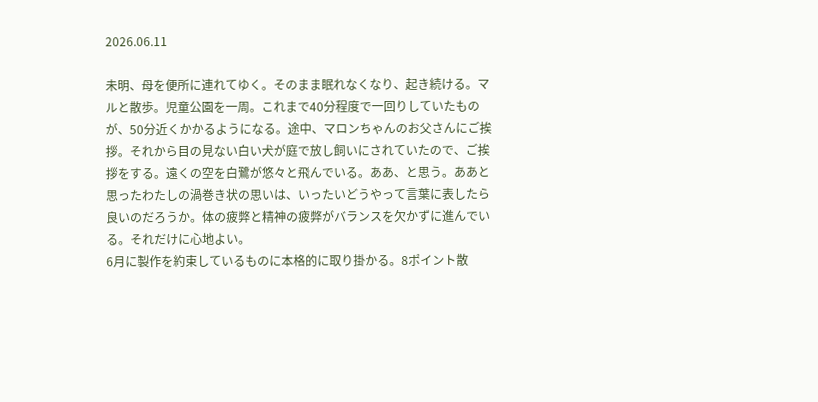2026.06.11

未明、母を便所に連れてゆく。そのまま眠れなくなり、起き続ける。マルと散歩。児童公園を一周。これまで40分程度で一回りしていたものが、50分近くかかるようになる。途中、マロンちゃんのお父さんにご挨拶。それから目の見ない白い犬が庭で放し飼いにされていたので、ご挨拶をする。遠くの空を白鷺が悠々と飛んでいる。ああ、と思う。ああと思ったわたしの渦巻き状の思いは、いったいどうやって言葉に表したら良いのだろうか。体の疲弊と精神の疲弊がバランスを欠かずに進んでいる。それだけに心地よい。
6月に製作を約束しているものに本格的に取り掛かる。8ポイント散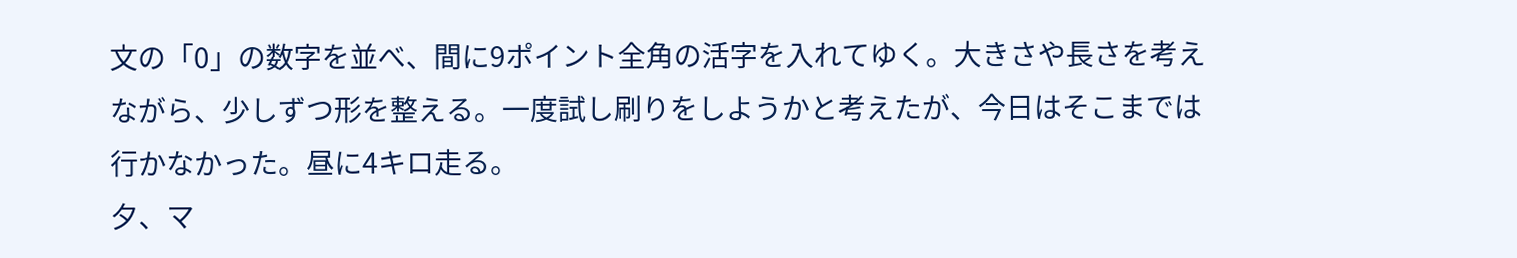文の「0」の数字を並べ、間に9ポイント全角の活字を入れてゆく。大きさや長さを考えながら、少しずつ形を整える。一度試し刷りをしようかと考えたが、今日はそこまでは行かなかった。昼に4キロ走る。
夕、マ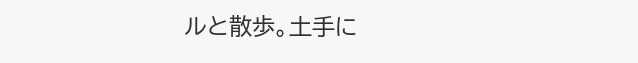ルと散歩。土手に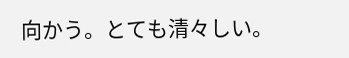向かう。とても清々しい。